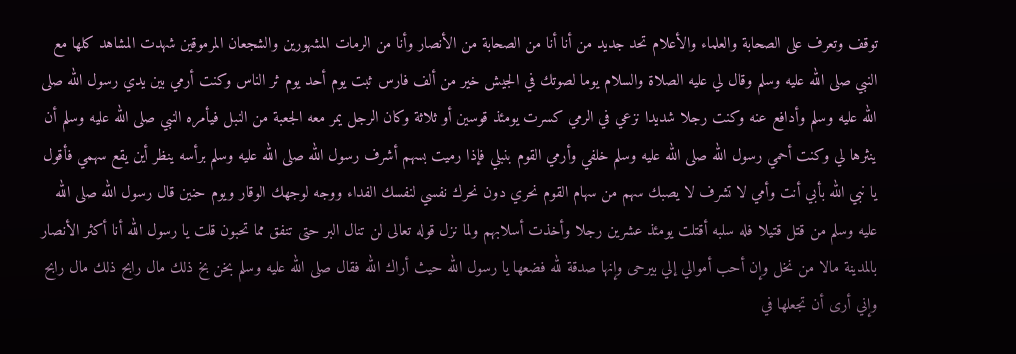توقف وتعرف على الصحابة والعلماء والأعلام تحد جديد من أنا أنا من الصحابة من الأنصار وأنا من الرمات المشهورين والشجعان المرموقين شهدت المشاهد كلها مع النبي صلى الله عليه وسلم وقال لي عليه الصلاة والسلام يوما لصوتك في الجيش خير من ألف فارس ثبت يوم أحد يوم ثر الناس وكنت أرمي بين يدي رسول الله صلى الله عليه وسلم وأدافع عنه وكنت رجلا شديدا نزعي في الرمي كسرت يومئذ قوسين أو ثلاثة وكان الرجل يمر معه الجعبة من النبل فيأمره النبي صلى الله عليه وسلم أن ينثرها لي وكنت أحمي رسول الله صلى الله عليه وسلم خلفي وأرمي القوم بنبلي فإذا رميت بسهم أشرف رسول الله صلى الله عليه وسلم برأسه ينظر أين يقع سهمي فأقول يا نبي الله بأبي أنت وأمي لا تشرف لا يصبك سهم من سهام القوم نحري دون نحرك نفسي لنفسك الفداء ووجه لوجهك الوقار ويوم حنين قال رسول الله صلى الله عليه وسلم من قتل قتيلا فله سلبه أقتلت يومئذ عشرين رجلا وأخذت أسلابهم ولما نزل قوله تعالى لن تنال البر حتى تنفق مما تحبون قلت يا رسول الله أنا أكثر الأنصار بالمدينة مالا من نخل وإن أحب أموالي إلي بيرحى وإنها صدقة لله فضعها يا رسول الله حيث أراك الله فقال صلى الله عليه وسلم بخن بخ ذلك مال رابح ذلك مال رابح وإني أرى أن تجعلها في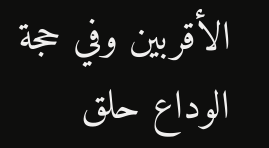الأقربين وفي حجة الوداع حلق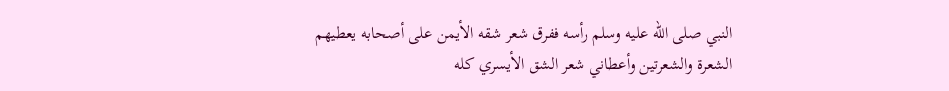النبي صلى الله عليه وسلم رأسه ففرق شعر شقه الأيمن على أصحابه يعطيهم الشعرة والشعرتين وأعطاني شعر الشق الأيسري كله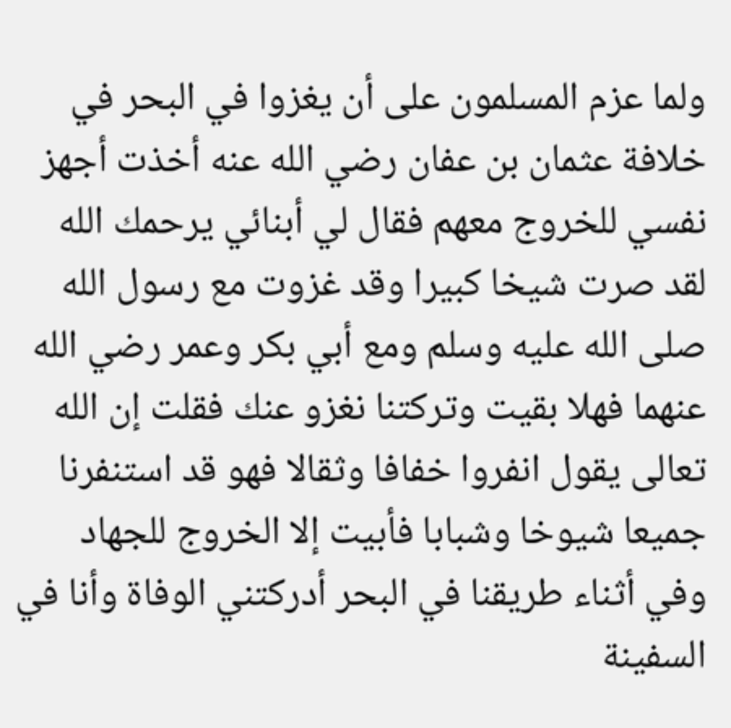ولما عزم المسلمون على أن يغزوا في البحر في خلافة عثمان بن عفان رضي الله عنه أخذت أجهز نفسي للخروج معهم فقال لي أبنائي يرحمك الله لقد صرت شيخا كبيرا وقد غزوت مع رسول الله صلى الله عليه وسلم ومع أبي بكر وعمر رضي الله عنهما فهلا بقيت وتركتنا نغزو عنك فقلت إن الله تعالى يقول انفروا خفافا وثقالا فهو قد استنفرنا جميعا شيوخا وشبابا فأبيت إلا الخروج للجهاد وفي أثناء طريقنا في البحر أدركتني الوفاة وأنا في السفينة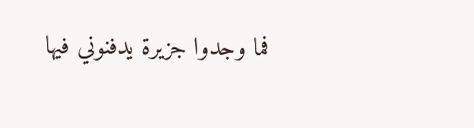فما وجدوا جزيرة يدفنوني فيها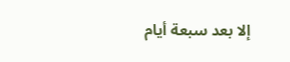إلا بعد سبعة أيام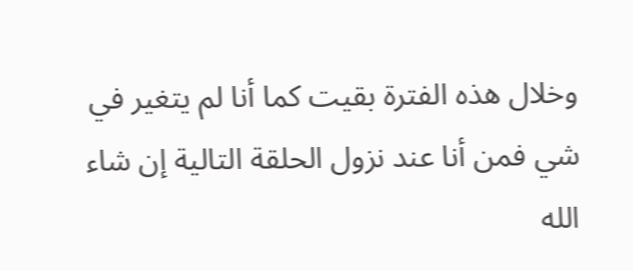وخلال هذه الفترة بقيت كما أنا لم يتغير في شي فمن أنا عند نزول الحلقة التالية إن شاء الله